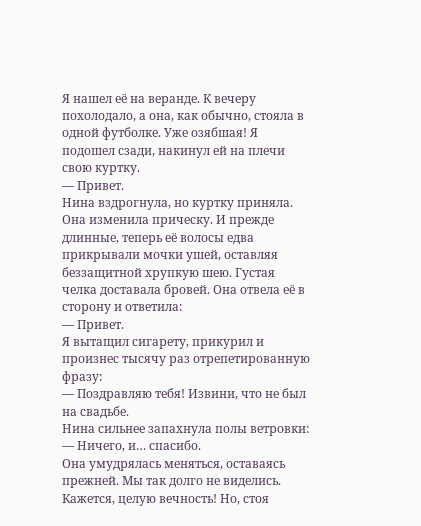Я нашел её на веранде. К вечеру похолодало, а она, как обычно, стояла в одной футболке. Уже озябшая! Я подошел сзади, накинул ей на плечи свою куртку.
— Привет.
Нина вздрогнула, но куртку приняла.
Она изменила прическу. И прежде длинные, теперь её волосы едва прикрывали мочки ушей, оставляя беззащитной хрупкую шею. Густая челка доставала бровей. Она отвела её в сторону и ответила:
— Привет.
Я вытащил сигарету, прикурил и произнес тысячу раз отрепетированную фразу:
— Поздравляю тебя! Извини, что не был на свадьбе.
Нина сильнее запахнула полы ветровки:
— Ничего, и… спасибо.
Она умудрялась меняться, оставаясь прежней. Мы так долго не виделись. Кажется, целую вечность! Но, стоя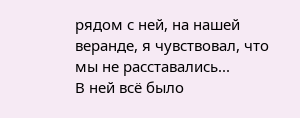рядом с ней, на нашей веранде, я чувствовал, что мы не расставались...
В ней всё было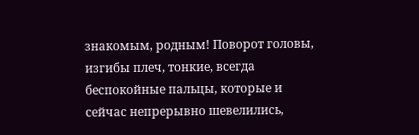знакомым, родным! Поворот головы, изгибы плеч, тонкие, всегда беспокойные пальцы, которые и сейчас непрерывно шевелились,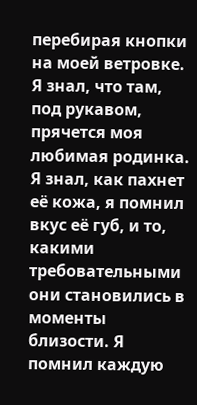перебирая кнопки на моей ветровке.
Я знал, что там, под рукавом, прячется моя любимая родинка. Я знал, как пахнет её кожа, я помнил вкус её губ, и то, какими требовательными они становились в моменты близости. Я помнил каждую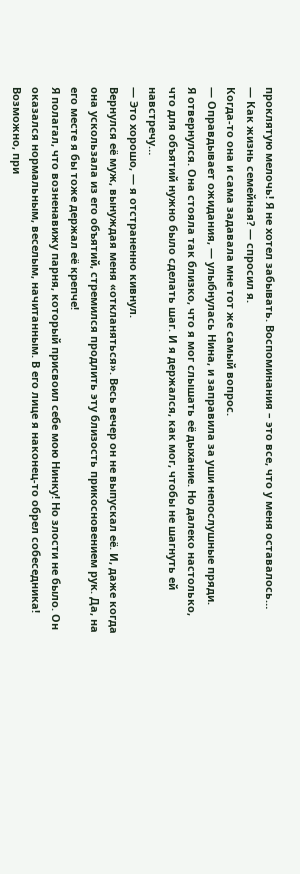проклятую мелочь! Я не хотел забывать. Воспоминания – это все, что у меня оставалось…
— Как жизнь семейная? — спросил я.
Когда-то она и сама задавала мне тот же самый вопрос.
— Оправдывает ожидания, — улыбнулась Нина, и заправила за уши непослушные пряди.
Я отвернулся. Она стояла так близко, что я мог слышать её дыхание. Но далеко настолько, что для объятий нужно было сделать шаг. И я держался, как мог, чтобы не шагнуть ей навстречу…
— Это хорошо, — я отстраненно кивнул.
Вернулся её муж, вынуждая меня «откланяться». Весь вечер он не выпускал её. И, даже когда она ускользала из его объятий, стремился продлить эту близость прикосновением рук. Да, на его месте я бы тоже держал её крепче!
Я полагал, что возненавижу парня, который присвоил себе мою Нинку! Но злости не было. Он оказался нормальным, веселым, начитанным. В его лице я наконец-то обрел собеседника! Возможно, при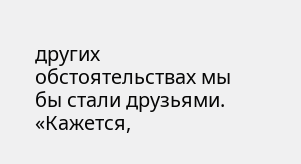других обстоятельствах мы бы стали друзьями.
«Кажется,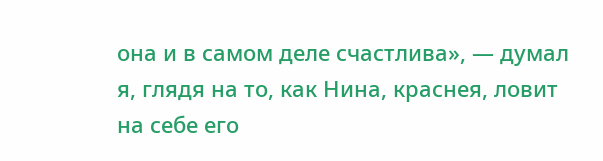она и в самом деле счастлива», — думал я, глядя на то, как Нина, краснея, ловит на себе его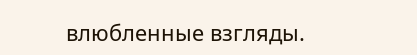влюбленные взгляды.